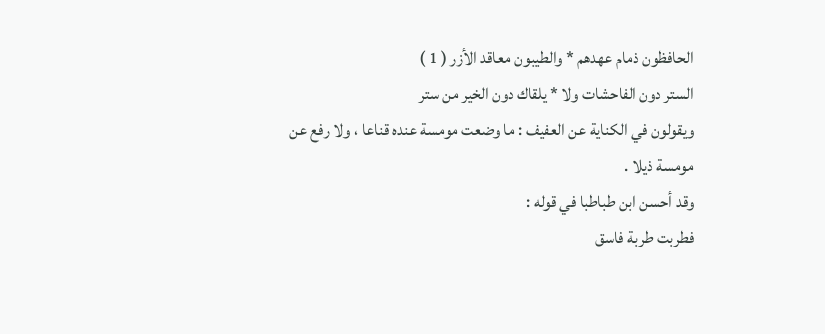الحافظون ذمام عهدهم * والطيبون معاقد الأزر ( 1 )
الستر دون الفاحشات ولا * يلقاك دون الخير من ستر
ويقولون في الكناية عن العفيف : ما وضعت مومسة عنده قناعا ، ولا رفع عن
مومسة ذيلا .
وقد أحسن ابن طباطبا في قوله :
فطربت طربة فاسق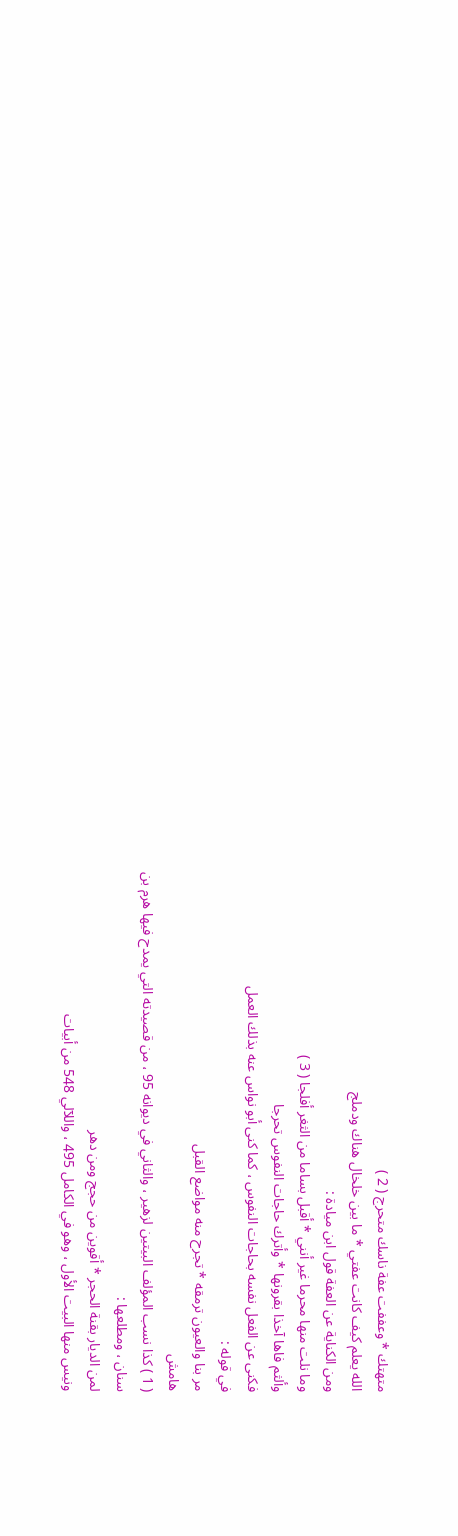متهتك * وعففت عفة ناسك متحرج ( 2 )
الله يعلم كيف كانت عفتي * ما بين خلخال هناك ودملج
ومن الكناية عن العفة قول ابن ميادة :
وما نلت منها محرما غير أنني * أقبل بساما من الثغر أفلجا ( 3 )
وألثم فاها آخذا بقرونها * وأترك حاجات النفوس تحرجا
فكنى عن الفعل نفسه بحاجات النفوس ، كما كنى أبو نواس عنه بذلك العمل
في قوله :
مر بنا والعيون ترمقه * تجرح منه مواضع القبل
هامش
( 1 ) كذا نسب المؤلف البيتين لزهير ، والثاني في ديوانه 95 ، من قصيدته التي يمدح فيها هرم بن
سنان ، ومطلعها :
لمن الديار بقنة الحجر * أقوين من حجج ومن دهر
ونيس منها البيت الأول ، وهو في الكامل 495 ، واللآلي 548 من أبيات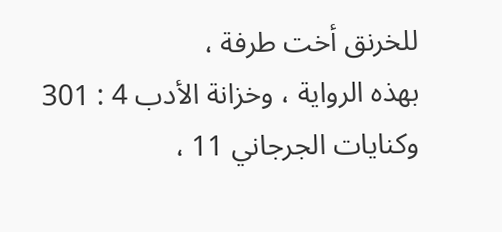للخرنق أخت طرفة ،
بهذه الرواية ، وخزانة الأدب 4 : 301 وكنايات الجرجاني 11 ،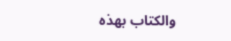والكتاب بهذه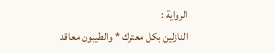الرواية :
النازلين بكل معترك * والطيبون معاقد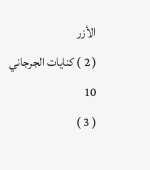الأزر
( 2 ) كنايات الجرجاني 10
( 3 )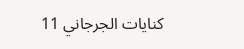كنايات الجرجاني 11